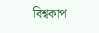বিশ্বকাপ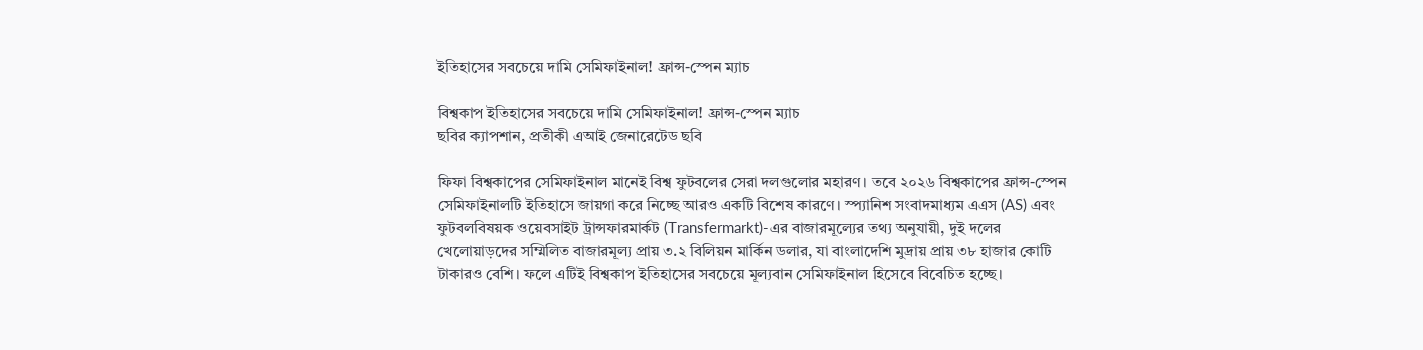ইতিহাসের সবচেয়ে দামি সেমিফাইনাল! ফ্রান্স-স্পেন ম্যাচ

বিশ্বকাপ ইতিহাসের সবচেয়ে দামি সেমিফাইনাল! ফ্রান্স-স্পেন ম্যাচ
ছবির ক্যাপশান, প্রতীকী এআই জেনারেটেড ছবি

ফিফা বিশ্বকাপের সেমিফাইনাল মানেই বিশ্ব ফুটবলের সেরা দলগুলোর মহারণ। তবে ২০২৬ বিশ্বকাপের ফ্রান্স-স্পেন সেমিফাইনালটি ইতিহাসে জায়গা করে নিচ্ছে আরও একটি বিশেষ কারণে। স্প্যানিশ সংবাদমাধ্যম এএস (AS) এবং ফুটবলবিষয়ক ওয়েবসাইট ট্রান্সফারমার্কট (Transfermarkt)-এর বাজারমূল্যের তথ্য অনুযায়ী, দুই দলের খেলোয়াড়দের সম্মিলিত বাজারমূল্য প্রায় ৩.২ বিলিয়ন মার্কিন ডলার, যা বাংলাদেশি মুদ্রায় প্রায় ৩৮ হাজার কোটি টাকারও বেশি। ফলে এটিই বিশ্বকাপ ইতিহাসের সবচেয়ে মূল্যবান সেমিফাইনাল হিসেবে বিবেচিত হচ্ছে।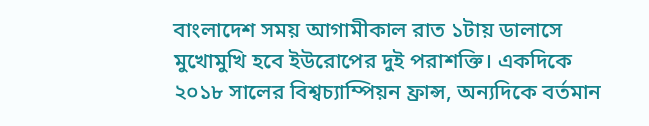বাংলাদেশ সময় আগামীকাল রাত ১টায় ডালাসে মুখোমুখি হবে ইউরোপের দুই পরাশক্তি। একদিকে ২০১৮ সালের বিশ্বচ্যাম্পিয়ন ফ্রান্স, অন্যদিকে বর্তমান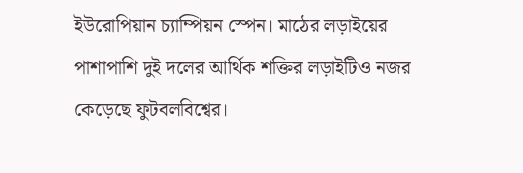ইউরোপিয়ান চ্যাম্পিয়ন স্পেন। মাঠের লড়াইয়ের পাশাপাশি দুই দলের আর্থিক শক্তির লড়াইটিও নজর কেড়েছে ফুটবলবিশ্বের।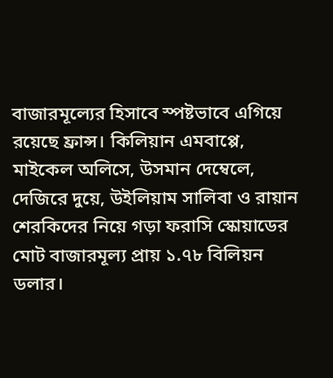বাজারমূল্যের হিসাবে স্পষ্টভাবে এগিয়ে রয়েছে ফ্রান্স। কিলিয়ান এমবাপ্পে, মাইকেল অলিসে, উসমান দেম্বেলে, দেজিরে দুয়ে, উইলিয়াম সালিবা ও রায়ান শেরকিদের নিয়ে গড়া ফরাসি স্কোয়াডের মোট বাজারমূল্য প্রায় ১.৭৮ বিলিয়ন ডলার।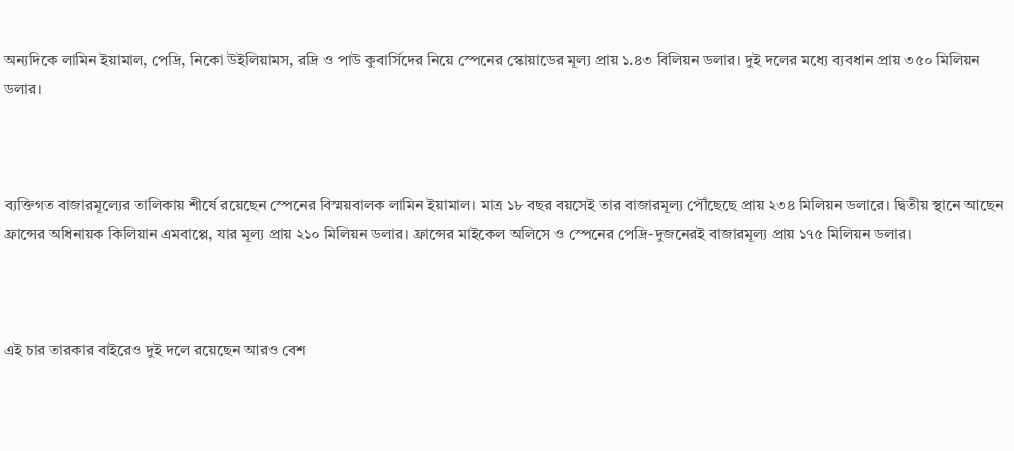অন্যদিকে লামিন ইয়ামাল, পেদ্রি, নিকো উইলিয়ামস, রদ্রি ও পাউ কুবার্সিদের নিয়ে স্পেনের স্কোয়াডের মূল্য প্রায় ১.৪৩ বিলিয়ন ডলার। দুই দলের মধ্যে ব্যবধান প্রায় ৩৫০ মিলিয়ন ডলার।



ব্যক্তিগত বাজারমূল্যের তালিকায় শীর্ষে রয়েছেন স্পেনের বিস্ময়বালক লামিন ইয়ামাল। মাত্র ১৮ বছর বয়সেই তার বাজারমূল্য পৌঁছেছে প্রায় ২৩৪ মিলিয়ন ডলারে। দ্বিতীয় স্থানে আছেন ফ্রান্সের অধিনায়ক কিলিয়ান এমবাপ্পে, যার মূল্য প্রায় ২১০ মিলিয়ন ডলার। ফ্রান্সের মাইকেল অলিসে ও স্পেনের পেদ্রি-দুজনেরই বাজারমূল্য প্রায় ১৭৫ মিলিয়ন ডলার।



এই চার তারকার বাইরেও দুই দলে রয়েছেন আরও বেশ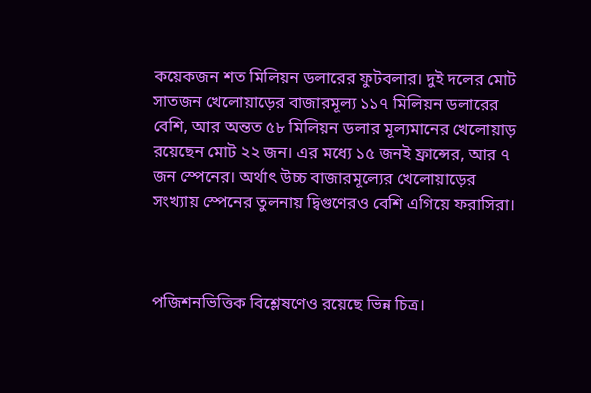কয়েকজন শত মিলিয়ন ডলারের ফুটবলার। দুই দলের মোট সাতজন খেলোয়াড়ের বাজারমূল্য ১১৭ মিলিয়ন ডলারের বেশি, আর অন্তত ৫৮ মিলিয়ন ডলার মূল্যমানের খেলোয়াড় রয়েছেন মোট ২২ জন। এর মধ্যে ১৫ জনই ফ্রান্সের, আর ৭ জন স্পেনের। অর্থাৎ উচ্চ বাজারমূল্যের খেলোয়াড়ের সংখ্যায় স্পেনের তুলনায় দ্বিগুণেরও বেশি এগিয়ে ফরাসিরা।



পজিশনভিত্তিক বিশ্লেষণেও রয়েছে ভিন্ন চিত্র।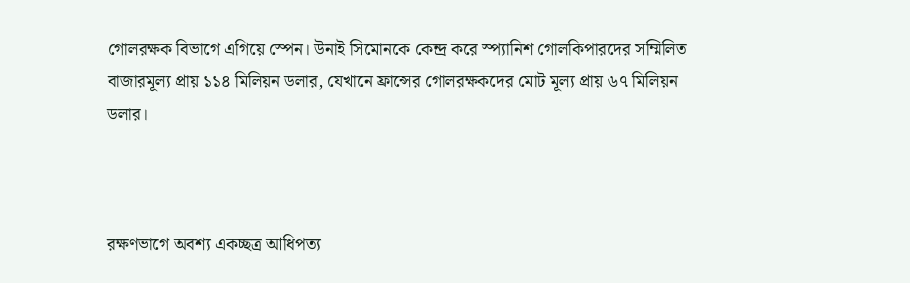গোলরক্ষক বিভাগে এগিয়ে স্পেন। উনাই সিমোনকে কেন্দ্র করে স্প্যানিশ গোলকিপারদের সম্মিলিত বাজারমূল্য প্রায় ১১৪ মিলিয়ন ডলার, যেখানে ফ্রান্সের গোলরক্ষকদের মোট মূল্য প্রায় ৬৭ মিলিয়ন ডলার।



রক্ষণভাগে অবশ্য একচ্ছত্র আধিপত্য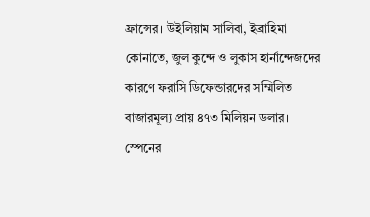ফ্রান্সের। উইলিয়াম সালিবা, ইব্রাহিমা কোনাতে, জুল কুন্দে ও লুকাস হার্নান্দেজদের কারণে ফরাসি ডিফেন্ডারদের সম্মিলিত বাজারমূল্য প্রায় ৪৭৩ মিলিয়ন ডলার। স্পেনের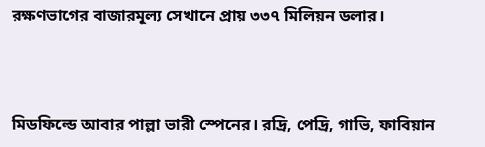রক্ষণভাগের বাজারমূল্য সেখানে প্রায় ৩৩৭ মিলিয়ন ডলার।



মিডফিল্ডে আবার পাল্লা ভারী স্পেনের। রদ্রি, পেদ্রি, গাভি, ফাবিয়ান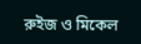রুইজ ও মিকেল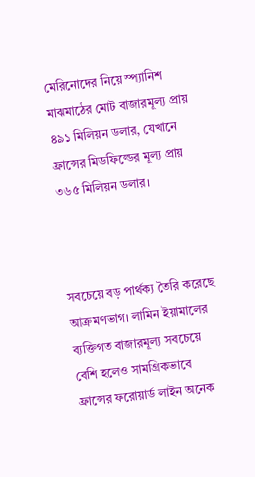মেরিনোদের নিয়ে স্প্যানিশ মাঝমাঠের মোট বাজারমূল্য প্রায় ৪৯১ মিলিয়ন ডলার, যেখানে ফ্রান্সের মিডফিল্ডের মূল্য প্রায় ৩৬৫ মিলিয়ন ডলার।



সবচেয়ে বড় পার্থক্য তৈরি করেছে আক্রমণভাগ। লামিন ইয়ামালের ব্যক্তিগত বাজারমূল্য সবচেয়ে বেশি হলেও সামগ্রিকভাবে ফ্রান্সের ফরোয়ার্ড লাইন অনেক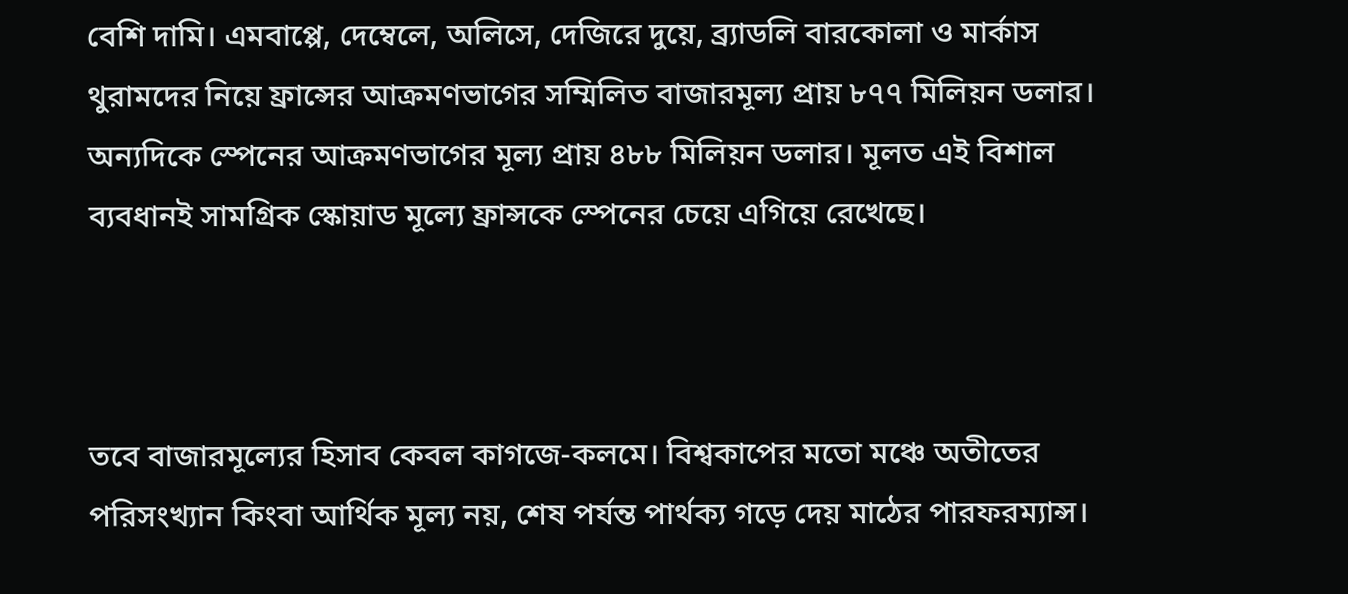বেশি দামি। এমবাপ্পে, দেম্বেলে, অলিসে, দেজিরে দুয়ে, ব্র্যাডলি বারকোলা ও মার্কাস থুরামদের নিয়ে ফ্রান্সের আক্রমণভাগের সম্মিলিত বাজারমূল্য প্রায় ৮৭৭ মিলিয়ন ডলার। অন্যদিকে স্পেনের আক্রমণভাগের মূল্য প্রায় ৪৮৮ মিলিয়ন ডলার। মূলত এই বিশাল ব্যবধানই সামগ্রিক স্কোয়াড মূল্যে ফ্রান্সকে স্পেনের চেয়ে এগিয়ে রেখেছে।



তবে বাজারমূল্যের হিসাব কেবল কাগজে-কলমে। বিশ্বকাপের মতো মঞ্চে অতীতের পরিসংখ্যান কিংবা আর্থিক মূল্য নয়, শেষ পর্যন্ত পার্থক্য গড়ে দেয় মাঠের পারফরম্যান্স।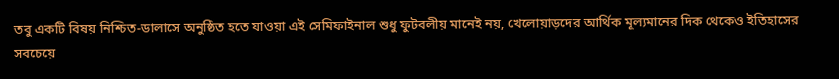তবু একটি বিষয় নিশ্চিত-ডালাসে অনুষ্ঠিত হতে যাওয়া এই সেমিফাইনাল শুধু ফুটবলীয় মানেই নয়, খেলোয়াড়দের আর্থিক মূল্যমানের দিক থেকেও ইতিহাসের সবচেয়ে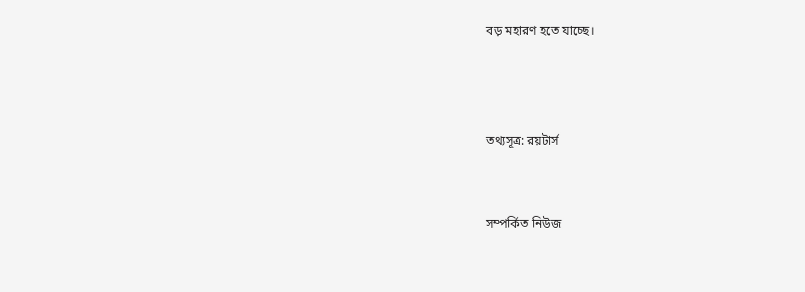বড় মহারণ হতে যাচ্ছে।



তথ্যসূত্র: রয়টার্স


সম্পর্কিত নিউজ